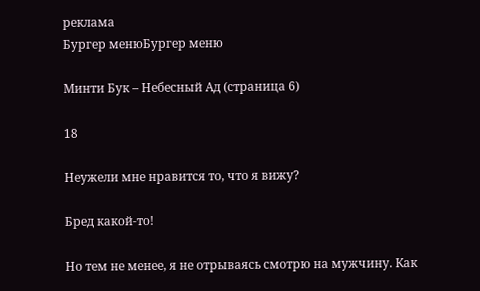реклама
Бургер менюБургер меню

Минти Бук – Небесный Ад (страница 6)

18

Неужели мне нравится то, что я вижу?

Бред какой-то!

Но тем не менее, я не отрываясь смотрю на мужчину. Как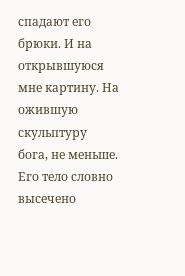спадают его брюки. И на открывшуюся мне картину. На ожившую скульптуру бога, не меньше. Его тело словно высечено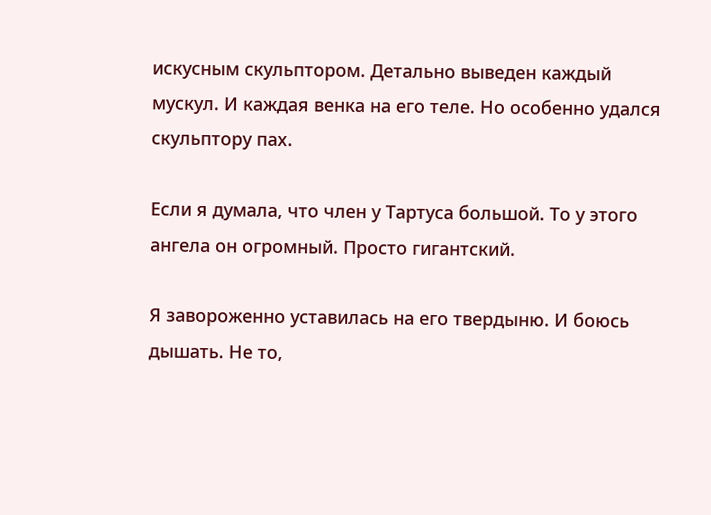искусным скульптором. Детально выведен каждый мускул. И каждая венка на его теле. Но особенно удался скульптору пах.

Если я думала, что член у Тартуса большой. То у этого ангела он огромный. Просто гигантский.

Я завороженно уставилась на его твердыню. И боюсь дышать. Не то,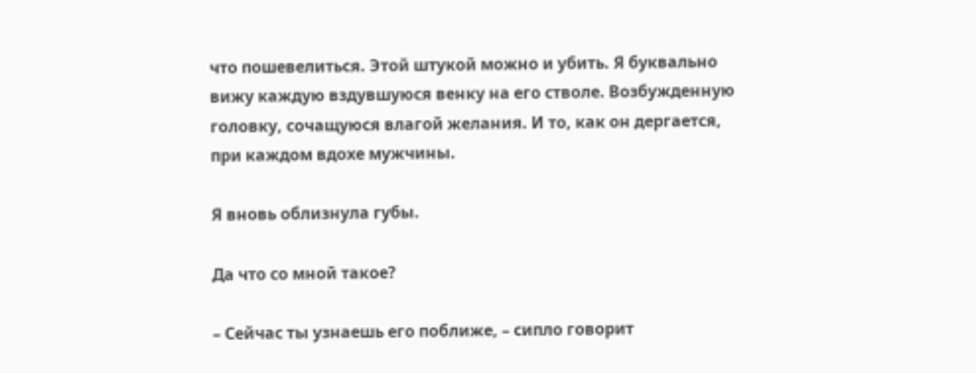что пошевелиться. Этой штукой можно и убить. Я буквально вижу каждую вздувшуюся венку на его стволе. Возбужденную головку, сочащуюся влагой желания. И то, как он дергается, при каждом вдохе мужчины.

Я вновь облизнула губы.

Да что со мной такое?

– Сейчас ты узнаешь его поближе, – сипло говорит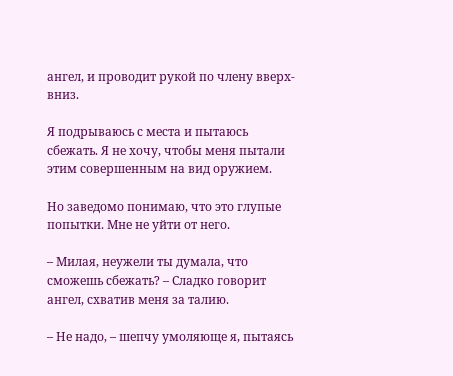ангел, и проводит рукой по члену вверх-вниз.

Я подрываюсь с места и пытаюсь сбежать. Я не хочу, чтобы меня пытали этим совершенным на вид оружием.

Но заведомо понимаю, что это глупые попытки. Мне не уйти от него.

– Милая, неужели ты думала, что сможешь сбежать? – Сладко говорит ангел, схватив меня за талию.

– Не надо, – шепчу умоляюще я, пытаясь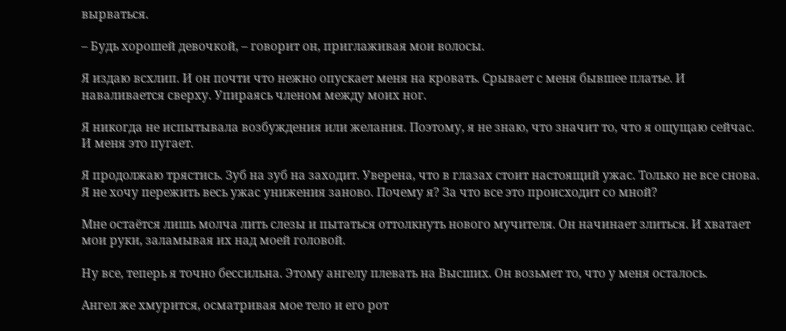вырваться.

– Будь хорошей девочкой, – говорит он, приглаживая мои волосы.

Я издаю всхлип. И он почти что нежно опускает меня на кровать. Срывает с меня бывшее платье. И наваливается сверху. Упираясь членом между моих ног.

Я никогда не испытывала возбуждения или желания. Поэтому, я не знаю, что значит то, что я ощущаю сейчас. И меня это пугает.

Я продолжаю трястись. Зуб на зуб на заходит. Уверена, что в глазах стоит настоящий ужас. Только не все снова. Я не хочу пережить весь ужас унижения заново. Почему я? За что все это происходит со мной?

Мне остаётся лишь молча лить слезы и пытаться оттолкнуть нового мучителя. Он начинает злиться. И хватает мои руки, заламывая их над моей головой.

Ну все, теперь я точно бессильна. Этому ангелу плевать на Высших. Он возьмет то, что у меня осталось.

Ангел же хмурится, осматривая мое тело и его рот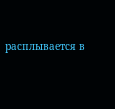расплывается в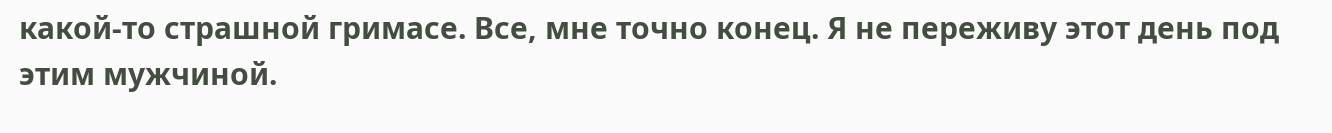какой-то страшной гримасе. Все, мне точно конец. Я не переживу этот день под этим мужчиной.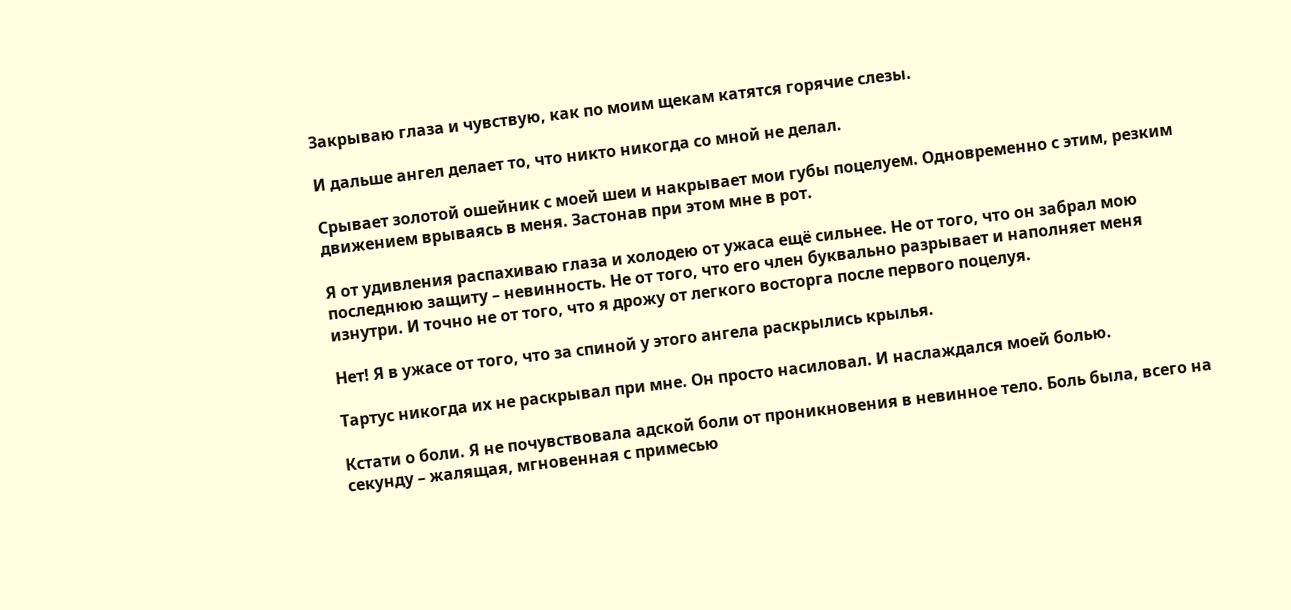Закрываю глаза и чувствую, как по моим щекам катятся горячие слезы.

И дальше ангел делает то, что никто никогда со мной не делал.

Срывает золотой ошейник с моей шеи и накрывает мои губы поцелуем. Одновременно с этим, резким движением врываясь в меня. Застонав при этом мне в рот.

Я от удивления распахиваю глаза и холодею от ужаса ещё сильнее. Не от того, что он забрал мою последнюю защиту – невинность. Не от того, что его член буквально разрывает и наполняет меня изнутри. И точно не от того, что я дрожу от легкого восторга после первого поцелуя.

Нет! Я в ужасе от того, что за спиной у этого ангела раскрылись крылья.

Тартус никогда их не раскрывал при мне. Он просто насиловал. И наслаждался моей болью.

Кстати о боли. Я не почувствовала адской боли от проникновения в невинное тело. Боль была, всего на секунду – жалящая, мгновенная с примесью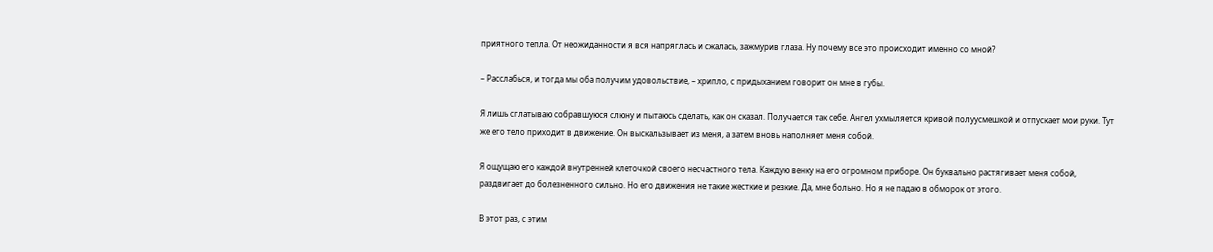приятного тепла. От неожиданности я вся напряглась и сжалась, зажмурив глаза. Ну почему все это происходит именно со мной?

– Расслабься, и тогда мы оба получим удовольствие, – хрипло, с придыханием говорит он мне в губы.

Я лишь сглатываю собравшуюся слюну и пытаюсь сделать, как он сказал. Получается так себе. Ангел ухмыляется кривой полуусмешкой и отпускает мои руки. Тут же его тело приходит в движение. Он выскальзывает из меня, а затем вновь наполняет меня собой.

Я ощущаю его каждой внутренней клеточкой своего несчастного тела. Каждую венку на его огромном приборе. Он буквально растягивает меня собой, раздвигает до болезненного сильно. Но его движения не такие жесткие и резкие. Да, мне больно. Но я не падаю в обморок от этого.

В этот раз, с этим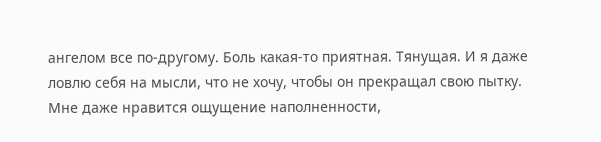ангелом все по-другому. Боль какая-то приятная. Тянущая. И я даже ловлю себя на мысли, что не хочу, чтобы он прекращал свою пытку. Мне даже нравится ощущение наполненности,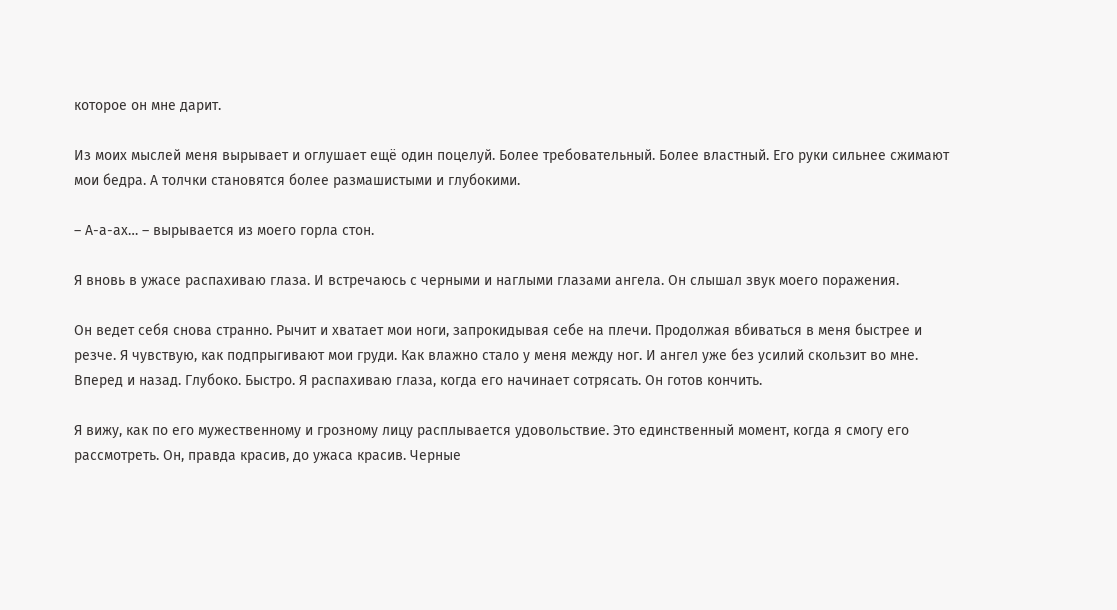которое он мне дарит.

Из моих мыслей меня вырывает и оглушает ещё один поцелуй. Более требовательный. Более властный. Его руки сильнее сжимают мои бедра. А толчки становятся более размашистыми и глубокими.

– А-а-ах… – вырывается из моего горла стон.

Я вновь в ужасе распахиваю глаза. И встречаюсь с черными и наглыми глазами ангела. Он слышал звук моего поражения.

Он ведет себя снова странно. Рычит и хватает мои ноги, запрокидывая себе на плечи. Продолжая вбиваться в меня быстрее и резче. Я чувствую, как подпрыгивают мои груди. Как влажно стало у меня между ног. И ангел уже без усилий скользит во мне. Вперед и назад. Глубоко. Быстро. Я распахиваю глаза, когда его начинает сотрясать. Он готов кончить.

Я вижу, как по его мужественному и грозному лицу расплывается удовольствие. Это единственный момент, когда я смогу его рассмотреть. Он, правда красив, до ужаса красив. Черные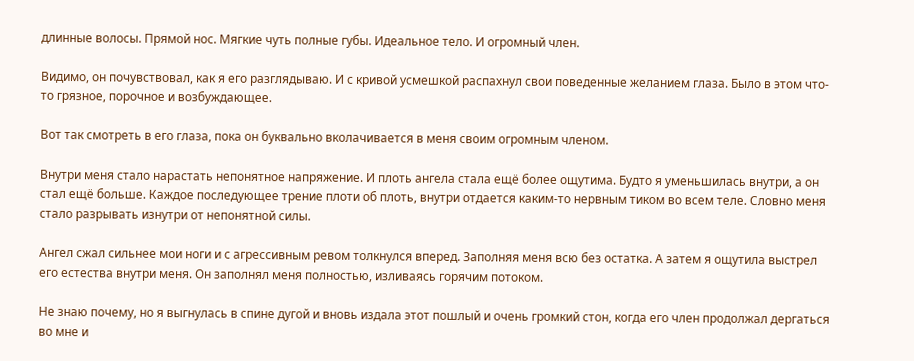длинные волосы. Прямой нос. Мягкие чуть полные губы. Идеальное тело. И огромный член.

Видимо, он почувствовал, как я его разглядываю. И с кривой усмешкой распахнул свои поведенные желанием глаза. Было в этом что-то грязное, порочное и возбуждающее.

Вот так смотреть в его глаза, пока он буквально вколачивается в меня своим огромным членом.

Внутри меня стало нарастать непонятное напряжение. И плоть ангела стала ещё более ощутима. Будто я уменьшилась внутри, а он стал ещё больше. Каждое последующее трение плоти об плоть, внутри отдается каким-то нервным тиком во всем теле. Словно меня стало разрывать изнутри от непонятной силы.

Ангел сжал сильнее мои ноги и с агрессивным ревом толкнулся вперед. Заполняя меня всю без остатка. А затем я ощутила выстрел его естества внутри меня. Он заполнял меня полностью, изливаясь горячим потоком.

Не знаю почему, но я выгнулась в спине дугой и вновь издала этот пошлый и очень громкий стон, когда его член продолжал дергаться во мне и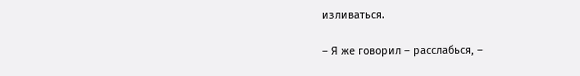изливаться.

– Я же говорил – расслабься, –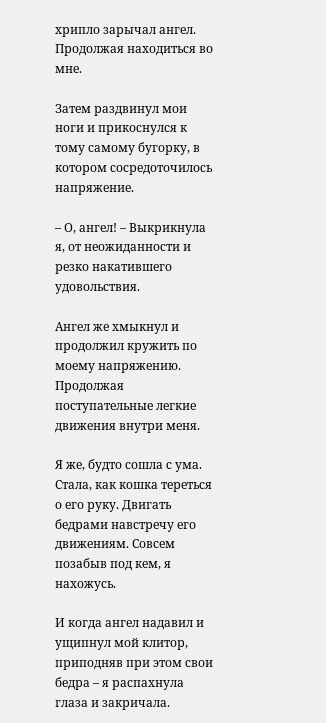хрипло зарычал ангел. Продолжая находиться во мне.

Затем раздвинул мои ноги и прикоснулся к тому самому бугорку, в котором сосредоточилось напряжение.

– О, ангел! – Выкрикнула я, от неожиданности и резко накатившего удовольствия.

Ангел же хмыкнул и продолжил кружить по моему напряжению. Продолжая поступательные легкие движения внутри меня.

Я же, будто сошла с ума. Стала, как кошка тереться о его руку. Двигать бедрами навстречу его движениям. Совсем позабыв под кем, я нахожусь.

И когда ангел надавил и ущипнул мой клитор, приподняв при этом свои бедра – я распахнула глаза и закричала.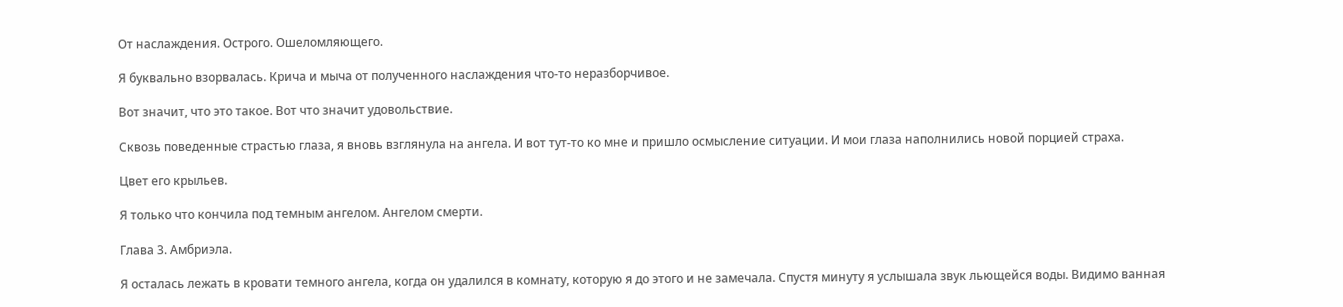От наслаждения. Острого. Ошеломляющего.

Я буквально взорвалась. Крича и мыча от полученного наслаждения что-то неразборчивое.

Вот значит, что это такое. Вот что значит удовольствие.

Сквозь поведенные страстью глаза, я вновь взглянула на ангела. И вот тут-то ко мне и пришло осмысление ситуации. И мои глаза наполнились новой порцией страха.

Цвет его крыльев.

Я только что кончила под темным ангелом. Ангелом смерти.

Глава 3. Амбриэла.

Я осталась лежать в кровати темного ангела, когда он удалился в комнату, которую я до этого и не замечала. Спустя минуту я услышала звук льющейся воды. Видимо ванная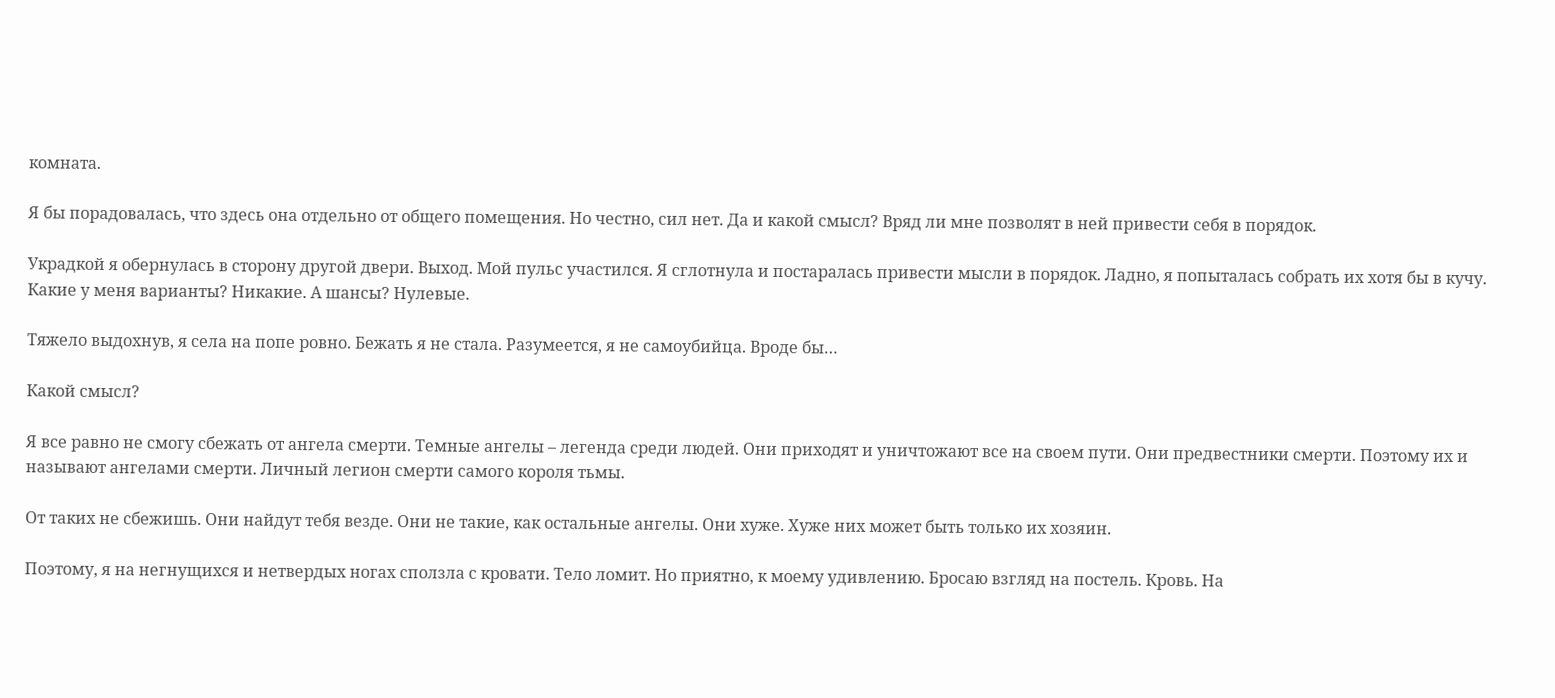комната.

Я бы порадовалась, что здесь она отдельно от общего помещения. Но честно, сил нет. Да и какой смысл? Вряд ли мне позволят в ней привести себя в порядок.

Украдкой я обернулась в сторону другой двери. Выход. Мой пульс участился. Я сглотнула и постаралась привести мысли в порядок. Ладно, я попыталась собрать их хотя бы в кучу. Какие у меня варианты? Никакие. А шансы? Нулевые.

Тяжело выдохнув, я села на попе ровно. Бежать я не стала. Разумеется, я не самоубийца. Вроде бы…

Какой смысл?

Я все равно не смогу сбежать от ангела смерти. Темные ангелы – легенда среди людей. Они приходят и уничтожают все на своем пути. Они предвестники смерти. Поэтому их и называют ангелами смерти. Личный легион смерти самого короля тьмы.

От таких не сбежишь. Они найдут тебя везде. Они не такие, как остальные ангелы. Они хуже. Хуже них может быть только их хозяин.

Поэтому, я на негнущихся и нетвердых ногах сползла с кровати. Тело ломит. Но приятно, к моему удивлению. Бросаю взгляд на постель. Кровь. На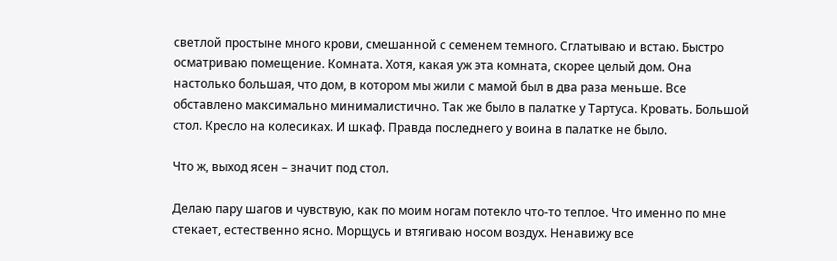светлой простыне много крови, смешанной с семенем темного. Сглатываю и встаю. Быстро осматриваю помещение. Комната. Хотя, какая уж эта комната, скорее целый дом. Она настолько большая, что дом, в котором мы жили с мамой был в два раза меньше. Все обставлено максимально минималистично. Так же было в палатке у Тартуса. Кровать. Большой стол. Кресло на колесиках. И шкаф. Правда последнего у воина в палатке не было.

Что ж, выход ясен – значит под стол.

Делаю пару шагов и чувствую, как по моим ногам потекло что-то теплое. Что именно по мне стекает, естественно ясно. Морщусь и втягиваю носом воздух. Ненавижу все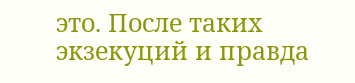это. После таких экзекуций и правда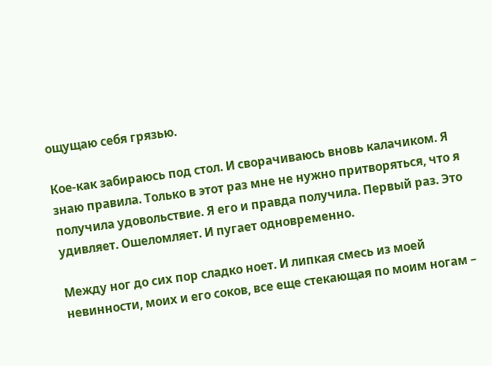ощущаю себя грязью.

Кое-как забираюсь под стол. И сворачиваюсь вновь калачиком. Я знаю правила. Только в этот раз мне не нужно притворяться, что я получила удовольствие. Я его и правда получила. Первый раз. Это удивляет. Ошеломляет. И пугает одновременно.

Между ног до сих пор сладко ноет. И липкая смесь из моей невинности, моих и его соков, все еще стекающая по моим ногам –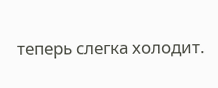теперь слегка холодит.